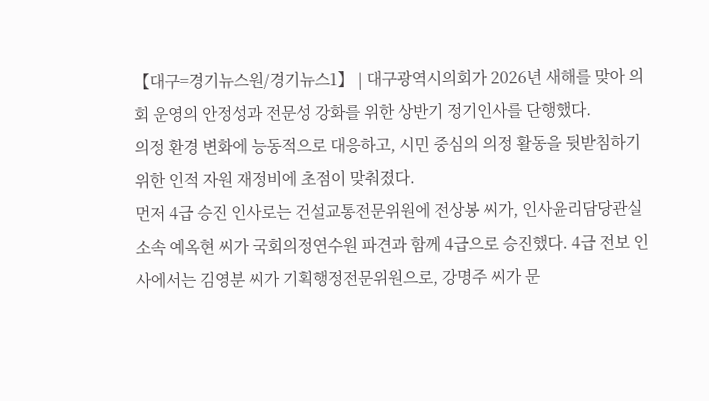【대구=경기뉴스원/경기뉴스1】 | 대구광역시의회가 2026년 새해를 맞아 의회 운영의 안정성과 전문성 강화를 위한 상반기 정기인사를 단행했다.
의정 환경 변화에 능동적으로 대응하고, 시민 중심의 의정 활동을 뒷받침하기 위한 인적 자원 재정비에 초점이 맞춰졌다.
먼저 4급 승진 인사로는 건설교통전문위원에 전상봉 씨가, 인사윤리담당관실 소속 예옥현 씨가 국회의정연수원 파견과 함께 4급으로 승진했다. 4급 전보 인사에서는 김영분 씨가 기획행정전문위원으로, 강명주 씨가 문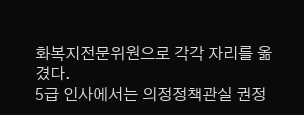화복지전문위원으로 각각 자리를 옮겼다.
5급 인사에서는 의정정책관실 권정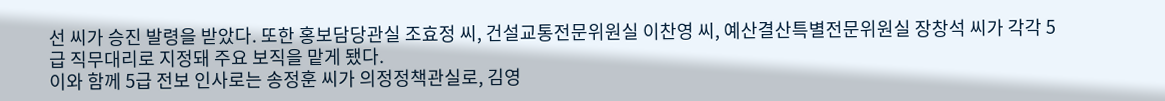선 씨가 승진 발령을 받았다. 또한 홍보담당관실 조효정 씨, 건설교통전문위원실 이찬영 씨, 예산결산특별전문위원실 장창석 씨가 각각 5급 직무대리로 지정돼 주요 보직을 맡게 됐다.
이와 함께 5급 전보 인사로는 송정훈 씨가 의정정책관실로, 김영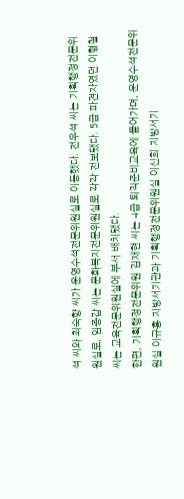석 씨와 최숙향 씨가 운영수석전문위원실로 이동했다. 전우석 씨는 기획행정전문위원실로, 임종갑 씨는 문화복지전문위원실로 각각 전보됐다. 5급 파견자였던 이형철 씨는 교육전문위원실에 부서 배치됐다.
한편, 기획행정전문위원 김재현 씨는 4급 퇴직준비교육에 들어가며, 운영수석전문위원실 이규홍 지방서기관과 기획행정전문위원실 이신희 지방서기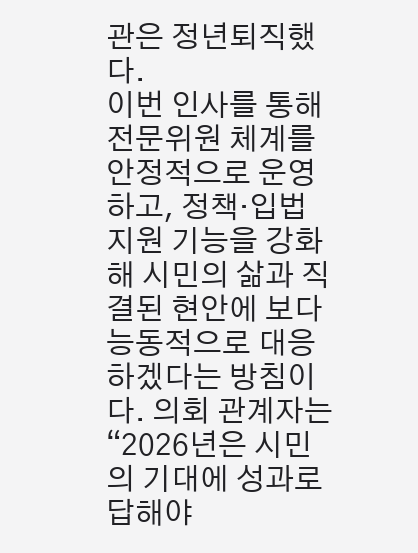관은 정년퇴직했다.
이번 인사를 통해 전문위원 체계를 안정적으로 운영하고, 정책·입법 지원 기능을 강화해 시민의 삶과 직결된 현안에 보다 능동적으로 대응하겠다는 방침이다. 의회 관계자는 “2026년은 시민의 기대에 성과로 답해야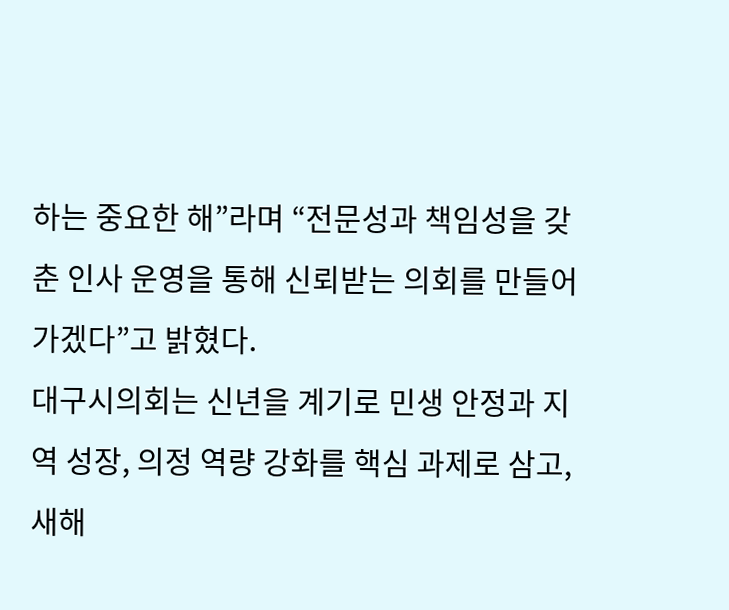하는 중요한 해”라며 “전문성과 책임성을 갖춘 인사 운영을 통해 신뢰받는 의회를 만들어가겠다”고 밝혔다.
대구시의회는 신년을 계기로 민생 안정과 지역 성장, 의정 역량 강화를 핵심 과제로 삼고, 새해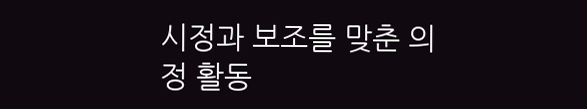시정과 보조를 맞춘 의정 활동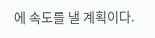에 속도를 낼 계획이다.